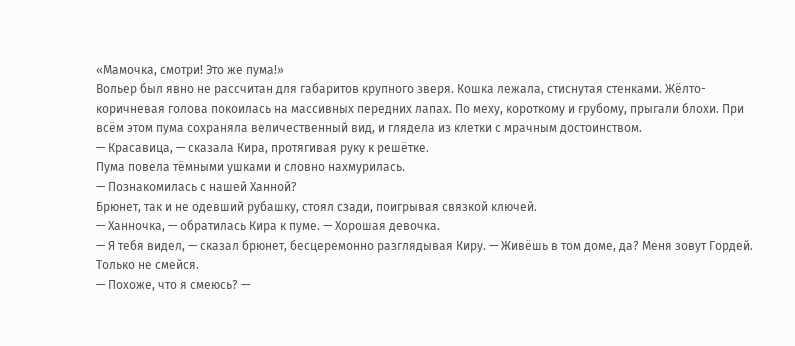«Мамочка, смотри! Это же пума!»
Вольер был явно не рассчитан для габаритов крупного зверя. Кошка лежала, стиснутая стенками. Жёлто-коричневая голова покоилась на массивных передних лапах. По меху, короткому и грубому, прыгали блохи. При всём этом пума сохраняла величественный вид, и глядела из клетки с мрачным достоинством.
— Красавица, — сказала Кира, протягивая руку к решётке.
Пума повела тёмными ушками и словно нахмурилась.
— Познакомилась с нашей Ханной?
Брюнет, так и не одевший рубашку, стоял сзади, поигрывая связкой ключей.
— Ханночка, — обратилась Кира к пуме. — Хорошая девочка.
— Я тебя видел, — сказал брюнет, бесцеремонно разглядывая Киру. — Живёшь в том доме, да? Меня зовут Гордей. Только не смейся.
— Похоже, что я смеюсь? —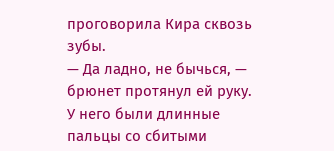проговорила Кира сквозь зубы.
— Да ладно, не бычься, — брюнет протянул ей руку. У него были длинные пальцы со сбитыми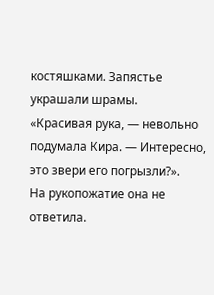костяшками. Запястье украшали шрамы.
«Красивая рука, — невольно подумала Кира. — Интересно, это звери его погрызли?».
На рукопожатие она не ответила.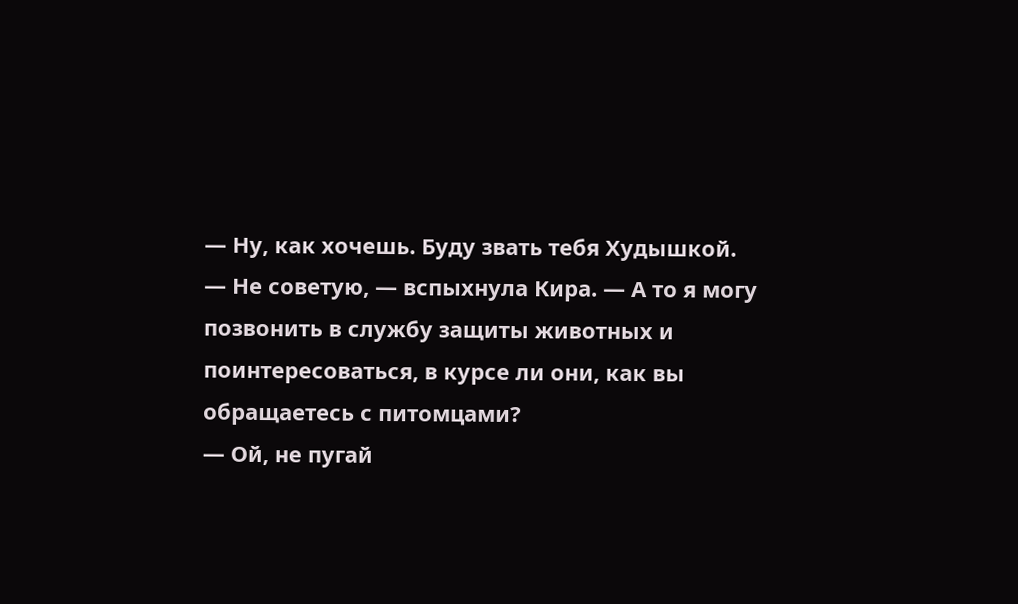— Ну, как хочешь. Буду звать тебя Худышкой.
— Не советую, — вспыхнула Кира. — А то я могу позвонить в службу защиты животных и поинтересоваться, в курсе ли они, как вы обращаетесь с питомцами?
— Ой, не пугай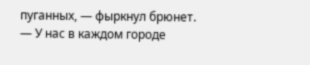пуганных, — фыркнул брюнет. — У нас в каждом городе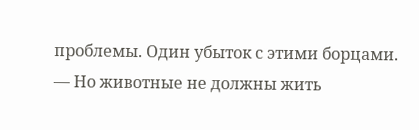проблемы. Один убыток с этими борцами.
— Но животные не должны жить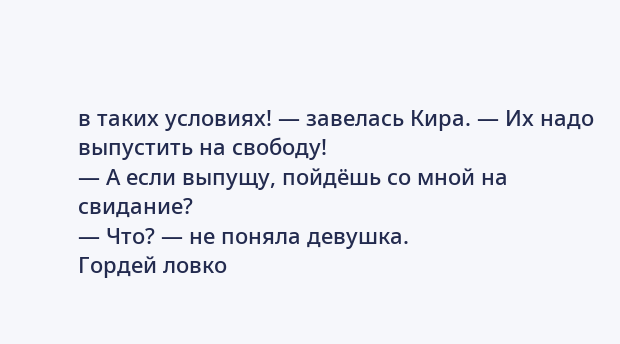в таких условиях! — завелась Кира. — Их надо выпустить на свободу!
— А если выпущу, пойдёшь со мной на свидание?
— Что? — не поняла девушка.
Гордей ловко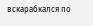вскарабкался по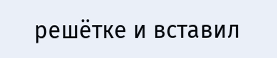решётке и вставил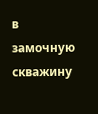в замочную скважину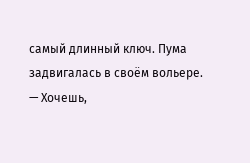самый длинный ключ. Пума задвигалась в своём вольере.
— Хочешь,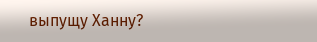выпущу Ханну?